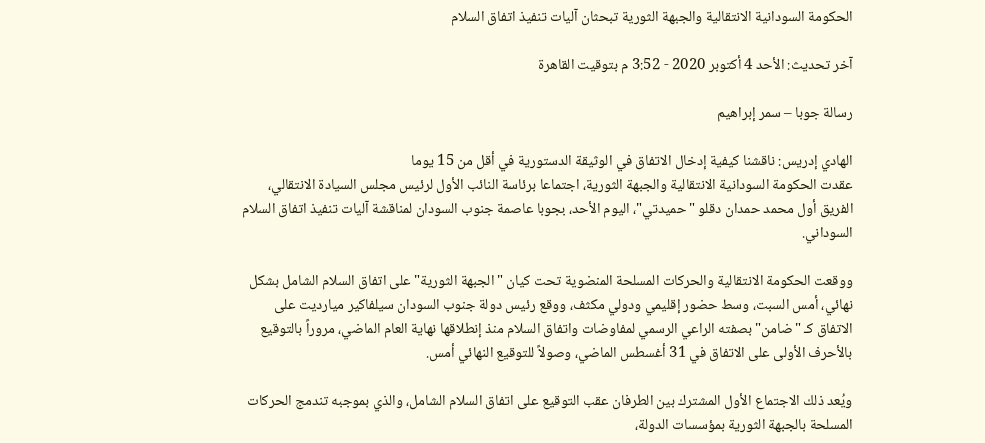الحكومة السودانية الانتقالية والجبهة الثورية تبحثان آليات تنفيذ اتفاق السلام

آخر تحديث: الأحد 4 أكتوبر 2020 - 3:52 م بتوقيت القاهرة

رسالة جوبا – سمر إبراهيم

الهادي إدريس: ناقشنا كيفية إدخال الاتفاق في الوثيقة الدستورية في أقل من 15 يوما
عقدت الحكومة السودانية الانتقالية والجبهة الثورية، اجتماعا برئاسة النائب الأول لرئيس مجلس السيادة الانتقالي، الفريق أول محمد حمدان دقلو "حميدتي"، اليوم الأحد، بجوبا عاصمة جنوب السودان لمناقشة آليات تنفيذ اتفاق السلام السوداني.

ووقعت الحكومة الانتقالية والحركات المسلحة المنضوية تحت كيان "الجبهة الثورية" على اتفاق السلام الشامل بشكل نهائي، أمس السبت، وسط حضور إقليمي ودولي مكثف، ووقع رئيس دولة جنوب السودان سيلفاكير ميارديت على الاتفاق كـ "ضامن" بصفته الراعي الرسمي لمفاوضات واتفاق السلام منذ إنطلاقها نهاية العام الماضي، مروراً بالتوقيع بالأحرف الأولى على الاتفاق في 31 أغسطس الماضي، وصولاً للتوقيع النهائي أمس.

ويُعد ذلك الاجتماع الأول المشترك بين الطرفان عقب التوقيع على اتفاق السلام الشامل، والذي بموجبه تندمج الحركات المسلحة بالجبهة الثورية بمؤسسات الدولة،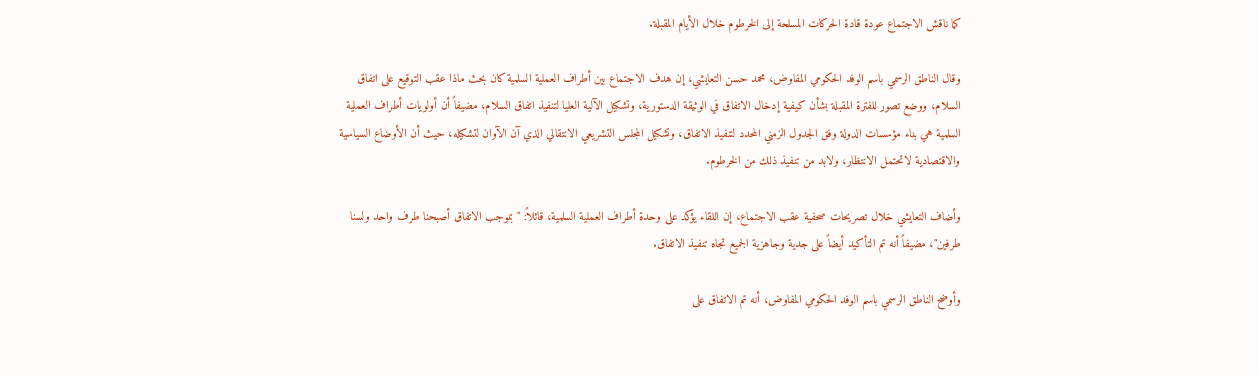كما ناقش الاجتماع عودة قادة الحركات المسلحة إلى الخرطوم خلال الأيام المقبلة.

وقال الناطق الرسمي باسم الوفد الحكومي المفاوض، محمد حسن التعايشي، إن هدف الاجتماع بين أطراف العملية السلمية كان بحث ماذا عقب التوقيع على اتفاق السلام، ووضع تصور للفترة المقبلة بشأن كيفية إدخال الاتفاق في الوثيقة الدستورية، وتشكيل الآلية العليا لتنفيذ اتفاق السلام، مضيفاً أن أولويات أطراف العملية السلمية هي بناء مؤسسات الدولة وفق الجدول الزمني المحدد لتنفيذ الاتفاق، وتشكيل المجلس التشريعي الانتقالي الذي آن الآوان لتشكيله، حيث أن الأوضاع السياسية والاقتصادية لاتحتمل الانتظار، ولابد من تنفيذ ذلك من الخرطوم.

وأضاف التعايشي خلال تصريحات صحفية عقب الاجتماع، إن اللقاء يؤكد على وحدة أطراف العملية السلمية، قائلاً: "بموجب الاتفاق أصبحنا طرف واحد ولسنا طرفين"، مضيفاً أنه تم التأكيد أيضاً على جدية وجاهزية الجميع تجاه تنفيذ الاتفاق.

وأوضح الناطق الرسمي باسم الوفد الحكومي المفاوض، أنه تم الاتفاق على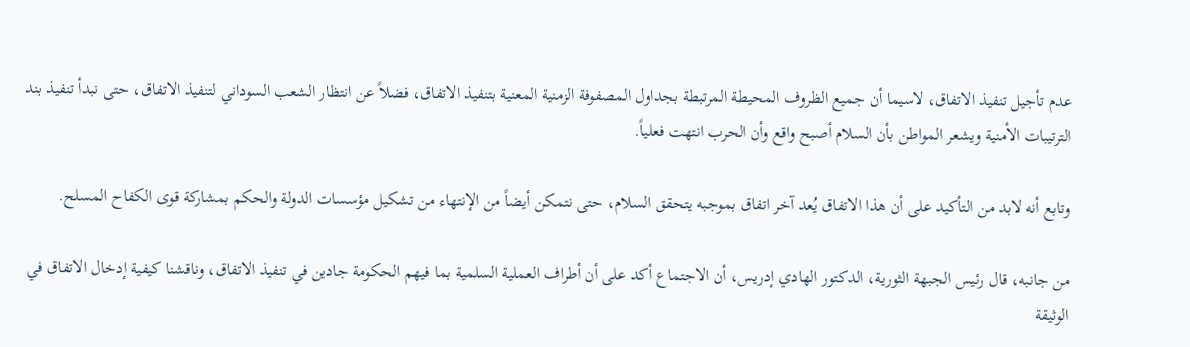عدم تأجيل تنفيذ الاتفاق، لاسيما أن جميع الظروف المحيطة المرتبطة بجداول المصفوفة الزمنية المعنية بتنفيذ الاتفاق، فضلاً عن انتظار الشعب السوداني لتنفيذ الاتفاق، حتى نبدأ تنفيذ بند الترتيبات الأمنية ويشعر المواطن بأن السلام أصبح واقع وأن الحرب انتهت فعلياً.

وتابع أنه لابد من التأكيد على أن هذا الاتفاق يُعد آخر اتفاق بموجبه يتحقق السلام، حتى نتمكن أيضاً من الإنتهاء من تشكيل مؤسسات الدولة والحكم بمشاركة قوى الكفاح المسلح.

من جانبه، قال رئيس الجبهة الثورية، الدكتور الهادي إدريس، أن الاجتماع أكد على أن أطراف العملية السلمية بما فيهم الحكومة جادين في تنفيذ الاتفاق، وناقشنا كيفية إدخال الاتفاق في الوثيقة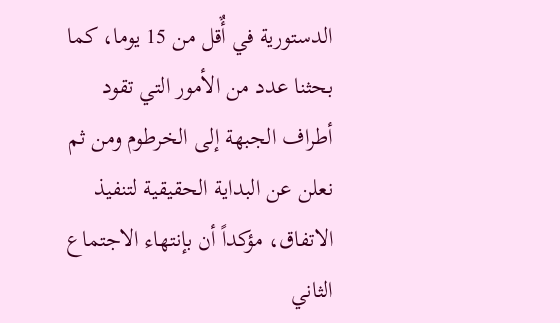الدستورية في أٌقل من 15 يوما، كما بحثنا عدد من الأمور التي تقود أطراف الجبهة إلى الخرطوم ومن ثم نعلن عن البداية الحقيقية لتنفيذ الاتفاق، مؤكداً أن بإنتهاء الاجتماع الثاني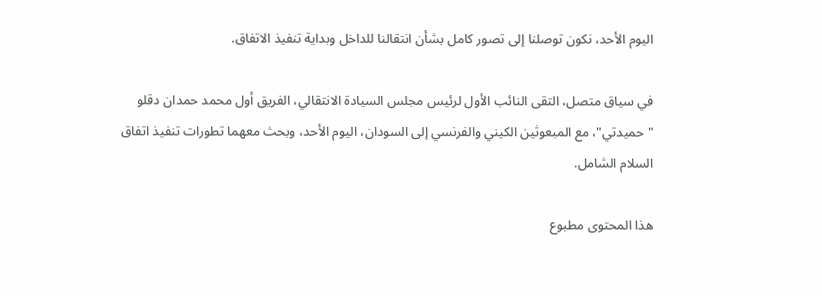اليوم الأحد، نكون توصلنا إلى تصور كامل بشأن انتقالنا للداخل وبداية تنفيذ الاتفاق.

في سياق متصل، التقى النائب الأول لرئيس مجلس السيادة الانتقالي، الفريق أول محمد حمدان دقلو "حميدتي"، مع المبعوثين الكيني والفرنسي إلى السودان، اليوم الأحد، وبحث معهما تطورات تنفيذ اتفاق السلام الشامل.

هذا المحتوى مطبوع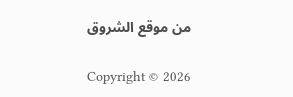من موقع الشروق

Copyright © 2026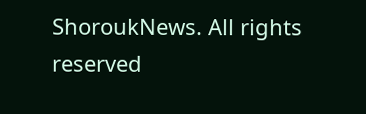ShoroukNews. All rights reserved